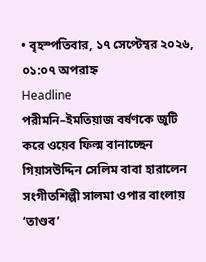• বৃহস্পতিবার, ১৭ সেপ্টেম্বর ২০২৬, ০১:০৭ অপরাহ্ন
Headline
পরীমনি–ইমতিয়াজ বর্ষণকে জুটি করে ওয়েব ফিল্ম বানাচ্ছেন গিয়াসউদ্দিন সেলিম বাবা হারালেন সংগীতশিল্পী সালমা ওপার বাংলায় ‘তাণ্ডব’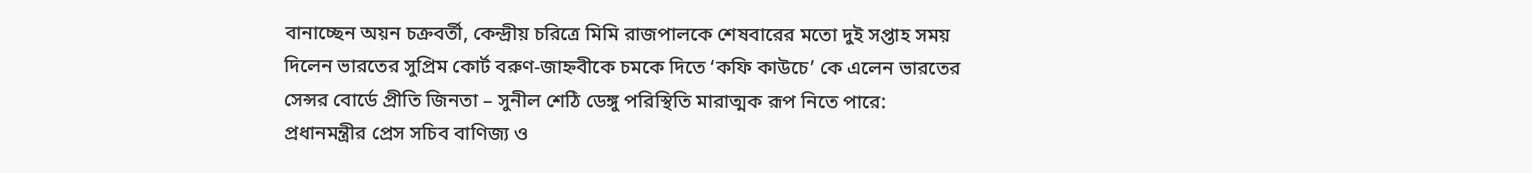বানাচ্ছেন অয়ন চক্রবর্তী, কেন্দ্রীয় চরিত্রে মিমি রাজপালকে শেষবারের মতো দুই সপ্তাহ সময় দিলেন ভারতের সুপ্রিম কোর্ট বরুণ-জাহ্নবীকে চমকে দিতে ‘কফি কাউচে’ কে এলেন ভারতের সেন্সর বোর্ডে প্রীতি জিনতা – সুনীল শেঠি ডেঙ্গু পরিস্থিতি মারাত্মক রূপ নিতে পারে: প্রধানমন্ত্রীর প্রেস সচিব বাণিজ্য ও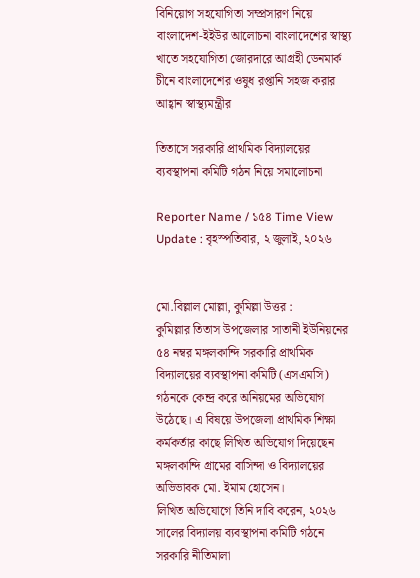বিনিয়োগ সহযোগিতা সম্প্রসারণ নিয়ে বাংলাদেশ-ইইউর আলোচনা বাংলাদেশের স্বাস্থ্য খাতে সহযোগিতা জোরদারে আগ্রহী ডেনমার্ক চীনে বাংলাদেশের ওষুধ রপ্তানি সহজ করার আহ্বান স্বাস্থ্যমন্ত্রীর

তিতাসে সরকারি প্রাথমিক বিদ্যালয়ের ব্যবস্থাপনা কমিটি গঠন নিয়ে সমালোচনা

Reporter Name / ১৫৪ Time View
Update : বৃহস্পতিবার, ২ জুলাই, ২০২৬


মো.বিল্লাল মোল্লা, কুমিল্লা উত্তর :
কুমিল্লার তিতাস উপজেলার সাতানী ইউনিয়নের ৫৪ নম্বর মঙ্গলকান্দি সরকারি প্রাথমিক বিদ্যালয়ের ব্যবস্থাপনা কমিটি (এসএমসি) গঠনকে কেন্দ্র করে অনিয়মের অভিযোগ উঠেছে। এ বিষয়ে উপজেলা প্রাথমিক শিক্ষা কর্মকর্তার কাছে লিখিত অভিযোগ দিয়েছেন মঙ্গলকান্দি গ্রামের বাসিন্দা ও বিদ্যালয়ের অভিভাবক মো. ইমাম হোসেন।
লিখিত অভিযোগে তিনি দাবি করেন, ২০২৬ সালের বিদ্যালয় ব্যবস্থাপনা কমিটি গঠনে সরকারি নীতিমালা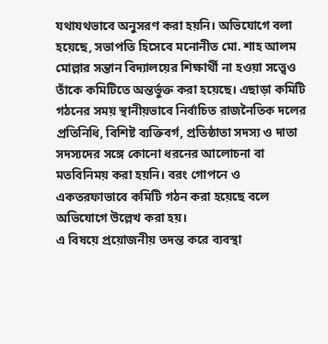যথাযথভাবে অনুসরণ করা হয়নি। অভিযোগে বলা হয়েছে, সভাপতি হিসেবে মনোনীত মো. শাহ আলম মোল্লার সন্তান বিদ্যালয়ের শিক্ষার্থী না হওয়া সত্ত্বেও তাঁকে কমিটিতে অন্তর্ভুক্ত করা হয়েছে। এছাড়া কমিটি গঠনের সময় স্থানীয়ভাবে নির্বাচিত রাজনৈতিক দলের প্রতিনিধি, বিশিষ্ট ব্যক্তিবর্গ, প্রতিষ্ঠাতা সদস্য ও দাতা সদস্যদের সঙ্গে কোনো ধরনের আলোচনা বা মতবিনিময় করা হয়নি। বরং গোপনে ও একতরফাভাবে কমিটি গঠন করা হয়েছে বলে অভিযোগে উল্লেখ করা হয়।
এ বিষয়ে প্রয়োজনীয় তদন্ত করে ব্যবস্থা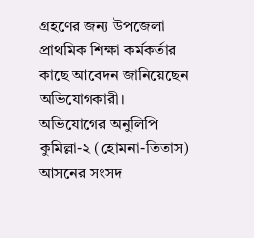গ্রহণের জন্য উপজেলা প্রাথমিক শিক্ষা কর্মকর্তার কাছে আবেদন জানিয়েছেন অভিযোগকারী। অভিযোগের অনুলিপি কুমিল্লা-২ (হোমনা-তিতাস) আসনের সংসদ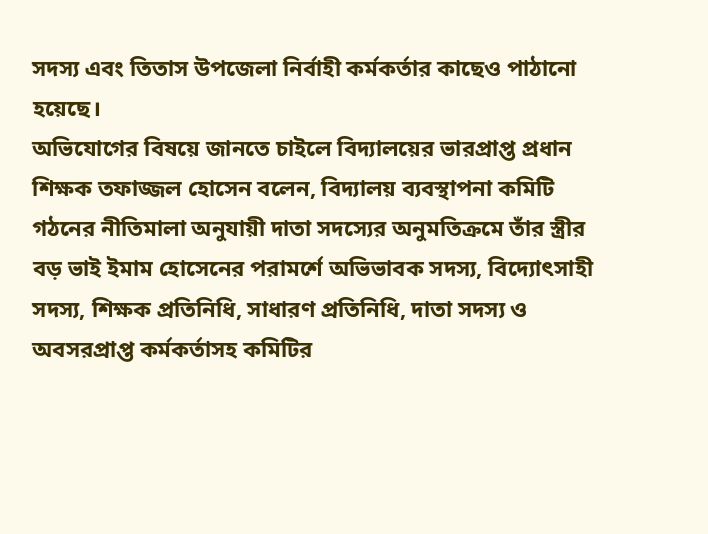সদস্য এবং তিতাস উপজেলা নির্বাহী কর্মকর্তার কাছেও পাঠানো হয়েছে।
অভিযোগের বিষয়ে জানতে চাইলে বিদ্যালয়ের ভারপ্রাপ্ত প্রধান শিক্ষক তফাজ্জল হোসেন বলেন, বিদ্যালয় ব্যবস্থাপনা কমিটি গঠনের নীতিমালা অনুযায়ী দাতা সদস্যের অনুমতিক্রমে তাঁর স্ত্রীর বড় ভাই ইমাম হোসেনের পরামর্শে অভিভাবক সদস্য, বিদ্যোৎসাহী সদস্য, শিক্ষক প্রতিনিধি, সাধারণ প্রতিনিধি, দাতা সদস্য ও অবসরপ্রাপ্ত কর্মকর্তাসহ কমিটির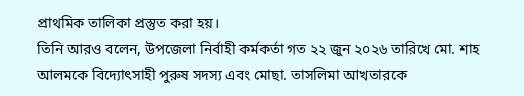প্রাথমিক তালিকা প্রস্তুত করা হয়।
তিনি আরও বলেন, উপজেলা নির্বাহী কর্মকর্তা গত ২২ জুন ২০২৬ তারিখে মো. শাহ আলমকে বিদ্যোৎসাহী পুরুষ সদস্য এবং মোছা. তাসলিমা আখতারকে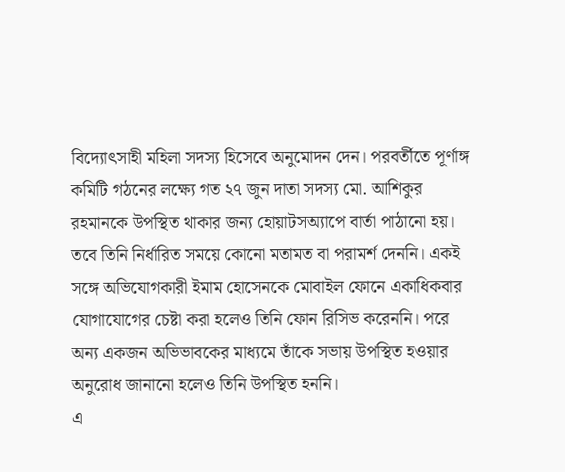বিদ্যোৎসাহী মহিলা সদস্য হিসেবে অনুমোদন দেন। পরবর্তীতে পূর্ণাঙ্গ কমিটি গঠনের লক্ষ্যে গত ২৭ জুন দাতা সদস্য মো. আশিকুর রহমানকে উপস্থিত থাকার জন্য হোয়াটসঅ্যাপে বার্তা পাঠানো হয়। তবে তিনি নির্ধারিত সময়ে কোনো মতামত বা পরামর্শ দেননি। একই সঙ্গে অভিযোগকারী ইমাম হোসেনকে মোবাইল ফোনে একাধিকবার যোগাযোগের চেষ্টা করা হলেও তিনি ফোন রিসিভ করেননি। পরে অন্য একজন অভিভাবকের মাধ্যমে তাঁকে সভায় উপস্থিত হওয়ার অনুরোধ জানানো হলেও তিনি উপস্থিত হননি।
এ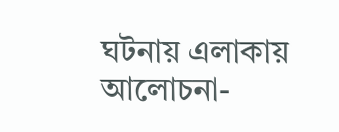ঘটনায় এলাকায় আলোচনা-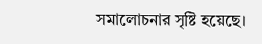সমালোচনার সৃষ্টি হয়েছে।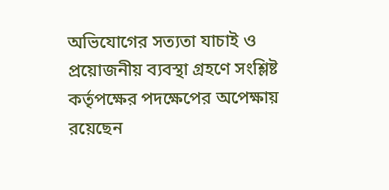অভিযোগের সত্যতা যাচাই ও প্রয়োজনীয় ব্যবস্থা গ্রহণে সংশ্লিষ্ট কর্তৃপক্ষের পদক্ষেপের অপেক্ষায় রয়েছেন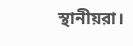স্থানীয়রা।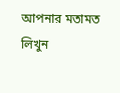আপনার মতামত লিখুন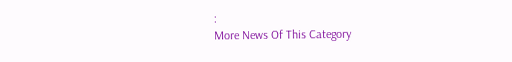:
More News Of This Category